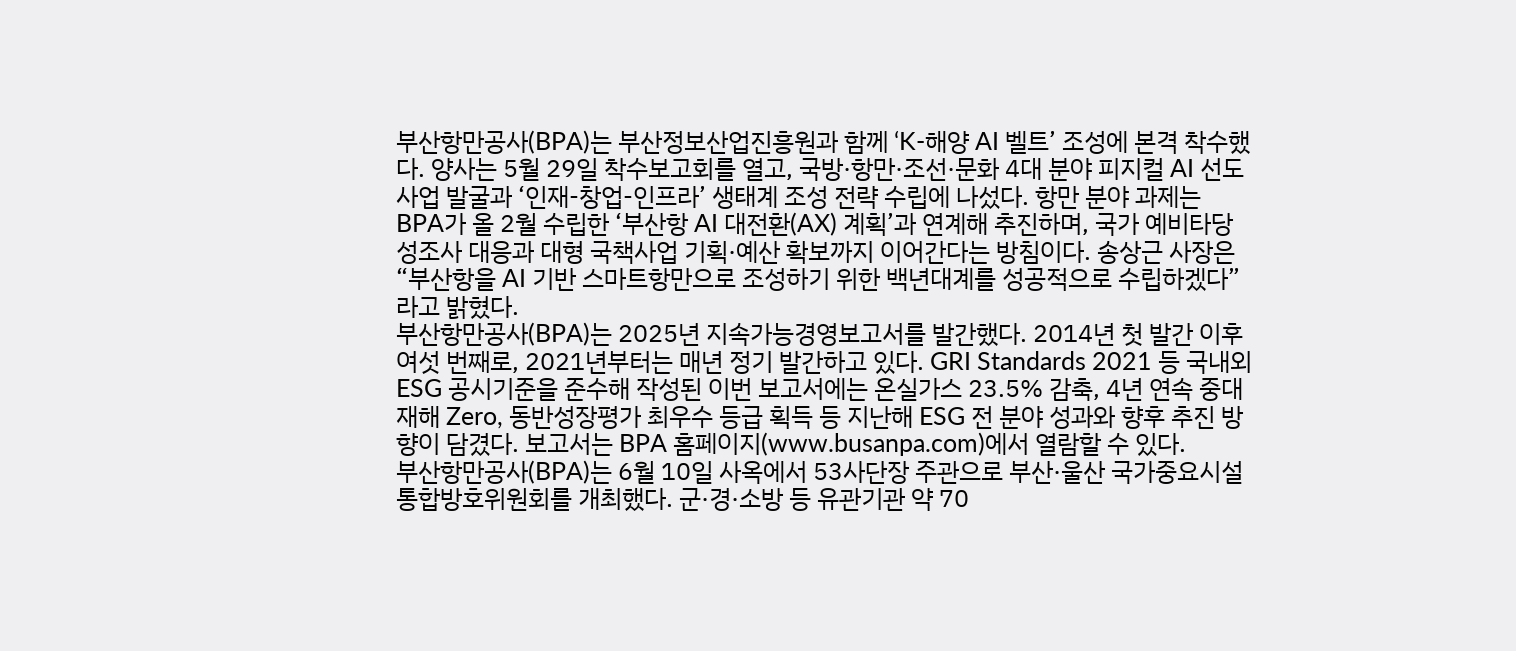부산항만공사(BPA)는 부산정보산업진흥원과 함께 ‘K-해양 AI 벨트’ 조성에 본격 착수했다. 양사는 5월 29일 착수보고회를 열고, 국방·항만·조선·문화 4대 분야 피지컬 AI 선도사업 발굴과 ‘인재-창업-인프라’ 생태계 조성 전략 수립에 나섰다. 항만 분야 과제는 BPA가 올 2월 수립한 ‘부산항 AI 대전환(AX) 계획’과 연계해 추진하며, 국가 예비타당성조사 대응과 대형 국책사업 기획·예산 확보까지 이어간다는 방침이다. 송상근 사장은 “부산항을 AI 기반 스마트항만으로 조성하기 위한 백년대계를 성공적으로 수립하겠다”라고 밝혔다.
부산항만공사(BPA)는 2025년 지속가능경영보고서를 발간했다. 2014년 첫 발간 이후 여섯 번째로, 2021년부터는 매년 정기 발간하고 있다. GRI Standards 2021 등 국내외 ESG 공시기준을 준수해 작성된 이번 보고서에는 온실가스 23.5% 감축, 4년 연속 중대재해 Zero, 동반성장평가 최우수 등급 획득 등 지난해 ESG 전 분야 성과와 향후 추진 방향이 담겼다. 보고서는 BPA 홈페이지(www.busanpa.com)에서 열람할 수 있다.
부산항만공사(BPA)는 6월 10일 사옥에서 53사단장 주관으로 부산·울산 국가중요시설 통합방호위원회를 개최했다. 군·경·소방 등 유관기관 약 70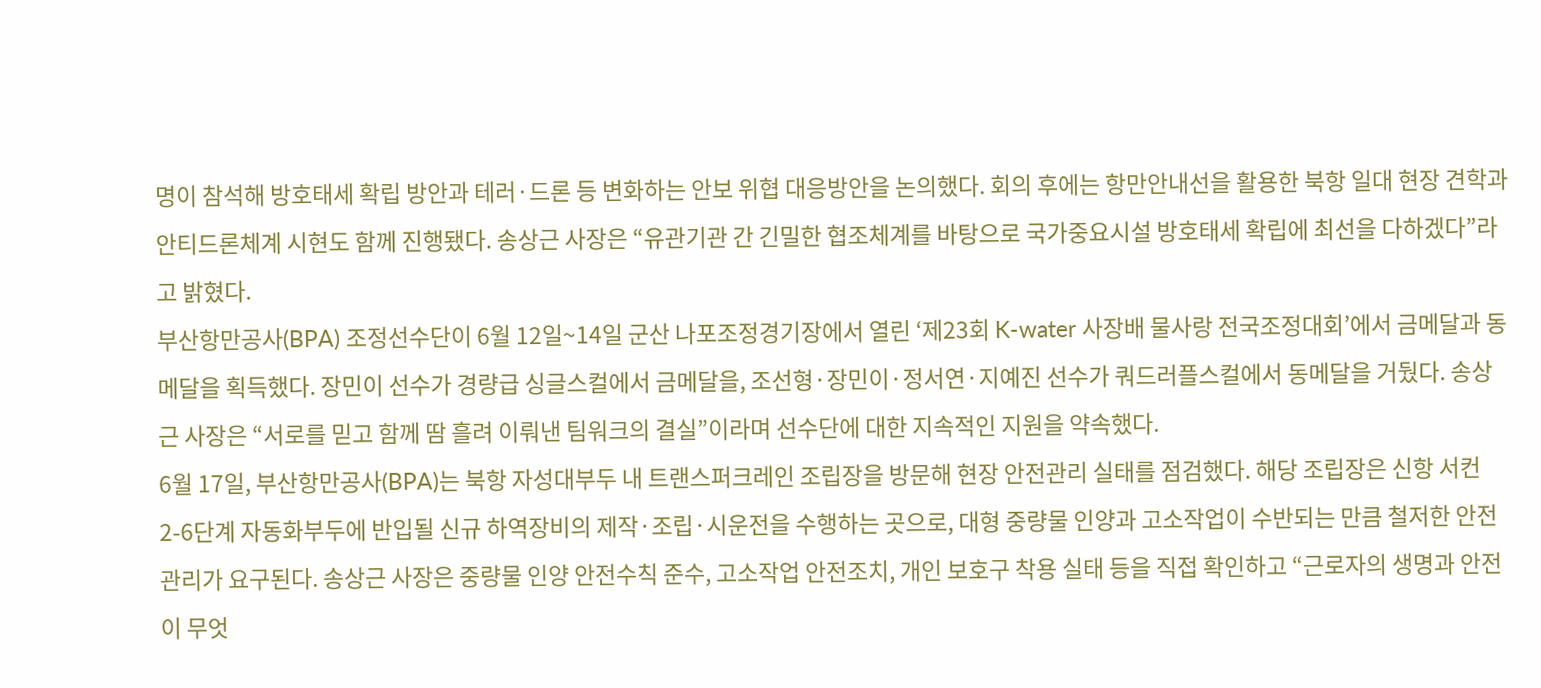명이 참석해 방호태세 확립 방안과 테러·드론 등 변화하는 안보 위협 대응방안을 논의했다. 회의 후에는 항만안내선을 활용한 북항 일대 현장 견학과 안티드론체계 시현도 함께 진행됐다. 송상근 사장은 “유관기관 간 긴밀한 협조체계를 바탕으로 국가중요시설 방호태세 확립에 최선을 다하겠다”라고 밝혔다.
부산항만공사(BPA) 조정선수단이 6월 12일~14일 군산 나포조정경기장에서 열린 ‘제23회 K-water 사장배 물사랑 전국조정대회’에서 금메달과 동메달을 획득했다. 장민이 선수가 경량급 싱글스컬에서 금메달을, 조선형·장민이·정서연·지예진 선수가 쿼드러플스컬에서 동메달을 거뒀다. 송상근 사장은 “서로를 믿고 함께 땀 흘려 이뤄낸 팀워크의 결실”이라며 선수단에 대한 지속적인 지원을 약속했다.
6월 17일, 부산항만공사(BPA)는 북항 자성대부두 내 트랜스퍼크레인 조립장을 방문해 현장 안전관리 실태를 점검했다. 해당 조립장은 신항 서컨 2-6단계 자동화부두에 반입될 신규 하역장비의 제작·조립·시운전을 수행하는 곳으로, 대형 중량물 인양과 고소작업이 수반되는 만큼 철저한 안전관리가 요구된다. 송상근 사장은 중량물 인양 안전수칙 준수, 고소작업 안전조치, 개인 보호구 착용 실태 등을 직접 확인하고 “근로자의 생명과 안전이 무엇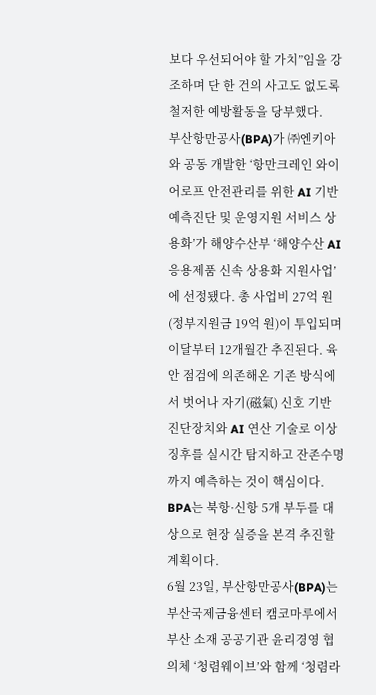보다 우선되어야 할 가치”임을 강조하며 단 한 건의 사고도 없도록 철저한 예방활동을 당부했다.
부산항만공사(BPA)가 ㈜엔키아와 공동 개발한 ‘항만크레인 와이어로프 안전관리를 위한 AI 기반 예측진단 및 운영지원 서비스 상용화’가 해양수산부 ‘해양수산 AI 응용제품 신속 상용화 지원사업’에 선정됐다. 총 사업비 27억 원(정부지원금 19억 원)이 투입되며 이달부터 12개월간 추진된다. 육안 점검에 의존해온 기존 방식에서 벗어나 자기(磁氣) 신호 기반 진단장치와 AI 연산 기술로 이상 징후를 실시간 탐지하고 잔존수명까지 예측하는 것이 핵심이다. BPA는 북항·신항 5개 부두를 대상으로 현장 실증을 본격 추진할 계획이다.
6월 23일, 부산항만공사(BPA)는 부산국제금융센터 캠코마루에서 부산 소재 공공기관 윤리경영 협의체 ‘청렴웨이브’와 함께 ‘청렴라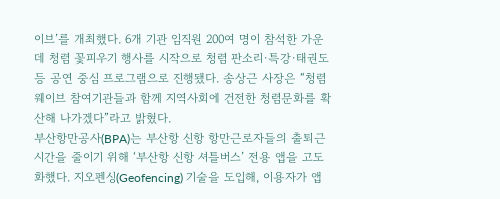이브’를 개최했다. 6개 기관 임직원 200여 명이 참석한 가운데 청렴 꽃피우기 행사를 시작으로 청렴 판소리·특강·태권도 등 공연 중심 프로그램으로 진행됐다. 송상근 사장은 “청렴웨이브 참여기관들과 함께 지역사회에 건전한 청렴문화를 확산해 나가겠다”라고 밝혔다.
부산항만공사(BPA)는 부산항 신항 항만근로자들의 출퇴근 시간을 줄이기 위해 ‘부산항 신항 셔틀버스’ 전용 앱을 고도화했다. 지오펜싱(Geofencing) 기술을 도입해, 이용자가 앱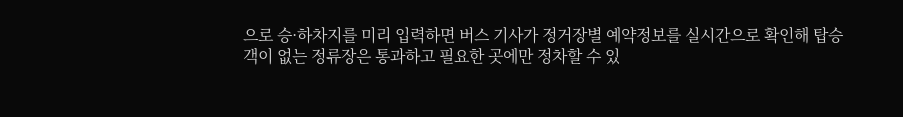으로 승·하차지를 미리 입력하면 버스 기사가 정거장별 예약정보를 실시간으로 확인해 탑승객이 없는 정류장은 통과하고 필요한 곳에만 정차할 수 있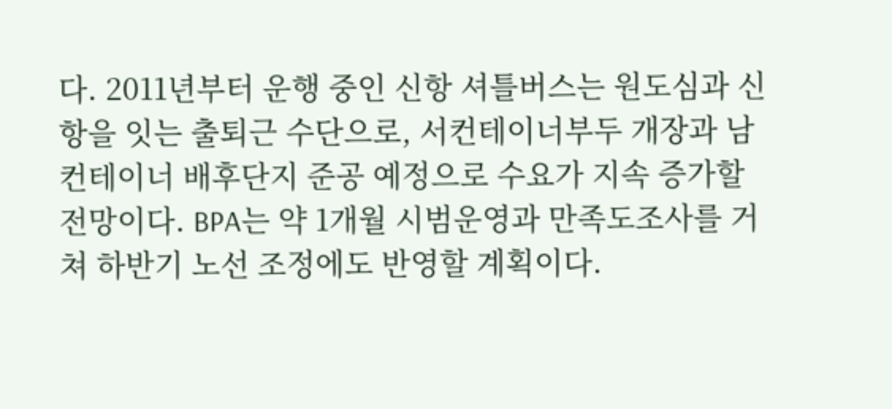다. 2011년부터 운행 중인 신항 셔틀버스는 원도심과 신항을 잇는 출퇴근 수단으로, 서컨테이너부두 개장과 남컨테이너 배후단지 준공 예정으로 수요가 지속 증가할 전망이다. BPA는 약 1개월 시범운영과 만족도조사를 거쳐 하반기 노선 조정에도 반영할 계획이다.